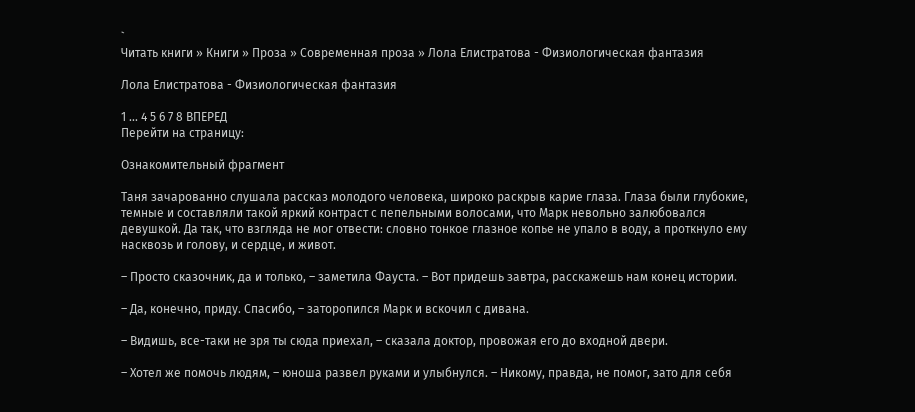`
Читать книги » Книги » Проза » Современная проза » Лола Елистратова - Физиологическая фантазия

Лола Елистратова - Физиологическая фантазия

1 ... 4 5 6 7 8 ВПЕРЕД
Перейти на страницу:

Ознакомительный фрагмент

Таня зачарованно слушала рассказ молодого человека, широко раскрыв карие глаза. Глаза были глубокие, темные и составляли такой яркий контраст с пепельными волосами, что Марк невольно залюбовался девушкой. Да так, что взгляда не мог отвести: словно тонкое глазное копье не упало в воду, а проткнуло ему насквозь и голову, и сердце, и живот.

– Просто сказочник, да и только, – заметила Фауста. – Вот придешь завтра, расскажешь нам конец истории.

– Да, конечно, приду. Спасибо, – заторопился Марк и вскочил с дивана.

– Видишь, все-таки не зря ты сюда приехал, – сказала доктор, провожая его до входной двери.

– Хотел же помочь людям, – юноша развел руками и улыбнулся. – Никому, правда, не помог, зато для себя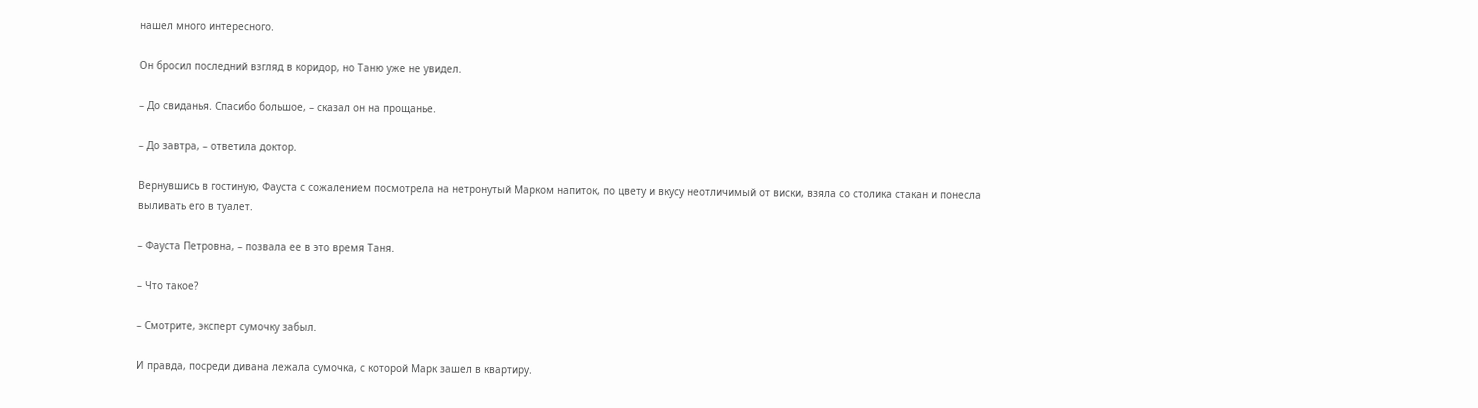нашел много интересного.

Он бросил последний взгляд в коридор, но Таню уже не увидел.

– До свиданья. Спасибо большое, – сказал он на прощанье.

– До завтра, – ответила доктор.

Вернувшись в гостиную, Фауста с сожалением посмотрела на нетронутый Марком напиток, по цвету и вкусу неотличимый от виски, взяла со столика стакан и понесла выливать его в туалет.

– Фауста Петровна, – позвала ее в это время Таня.

– Что такое?

– Смотрите, эксперт сумочку забыл.

И правда, посреди дивана лежала сумочка, с которой Марк зашел в квартиру.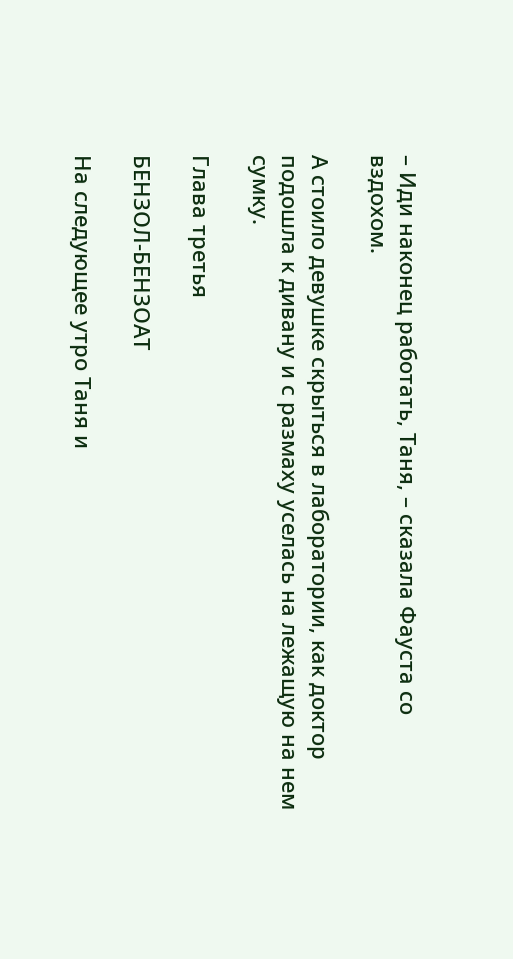– Иди наконец работать, Таня, – сказала Фауста со вздохом.

А стоило девушке скрыться в лаборатории, как доктор подошла к дивану и с размаху уселась на лежащую на нем сумку.

Глава третья

БЕНЗОЛ-БЕНЗОАТ

На следующее утро Таня и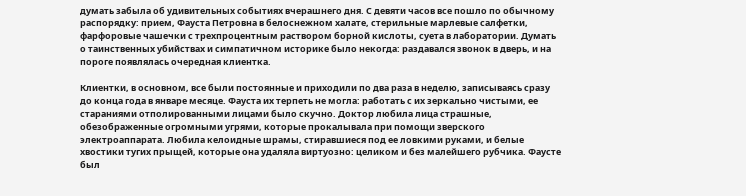думать забыла об удивительных событиях вчерашнего дня. С девяти часов все пошло по обычному распорядку: прием, Фауста Петровна в белоснежном халате, стерильные марлевые салфетки, фарфоровые чашечки с трехпроцентным раствором борной кислоты, суета в лаборатории. Думать о таинственных убийствах и симпатичном историке было некогда: раздавался звонок в дверь, и на пороге появлялась очередная клиентка.

Клиентки, в основном, все были постоянные и приходили по два раза в неделю, записываясь сразу до конца года в январе месяце. Фауста их терпеть не могла: работать с их зеркально чистыми, ее стараниями отполированными лицами было скучно. Доктор любила лица страшные, обезображенные огромными угрями, которые прокалывала при помощи зверского электроаппарата. Любила келоидные шрамы, стиравшиеся под ее ловкими руками, и белые хвостики тугих прыщей, которые она удаляла виртуозно: целиком и без малейшего рубчика. Фаусте был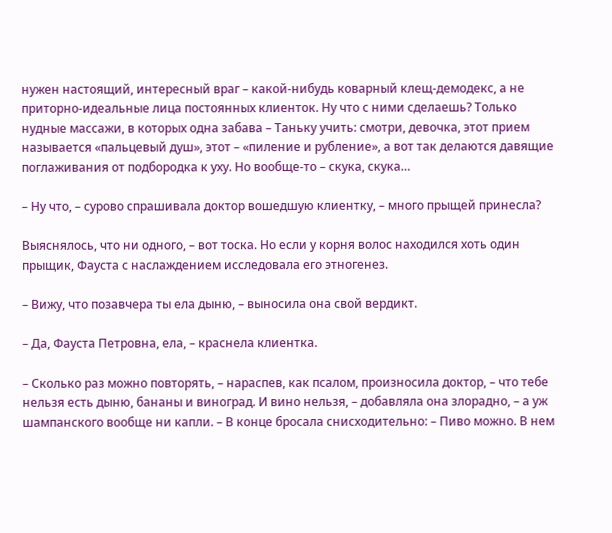нужен настоящий, интересный враг – какой-нибудь коварный клещ-демодекс, а не приторно-идеальные лица постоянных клиенток. Ну что с ними сделаешь? Только нудные массажи, в которых одна забава – Таньку учить: смотри, девочка, этот прием называется «пальцевый душ», этот – «пиление и рубление», а вот так делаются давящие поглаживания от подбородка к уху. Но вообще-то – скука, скука…

– Ну что, – сурово спрашивала доктор вошедшую клиентку, – много прыщей принесла?

Выяснялось, что ни одного, – вот тоска. Но если у корня волос находился хоть один прыщик, Фауста с наслаждением исследовала его этногенез.

– Вижу, что позавчера ты ела дыню, – выносила она свой вердикт.

– Да, Фауста Петровна, ела, – краснела клиентка.

– Сколько раз можно повторять, – нараспев, как псалом, произносила доктор, – что тебе нельзя есть дыню, бананы и виноград. И вино нельзя, – добавляла она злорадно, – а уж шампанского вообще ни капли. – В конце бросала снисходительно: – Пиво можно. В нем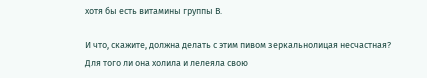хотя бы есть витамины группы В.

И что, скажите, должна делать с этим пивом зеркальнолицая несчастная? Для того ли она холила и лелеяла свою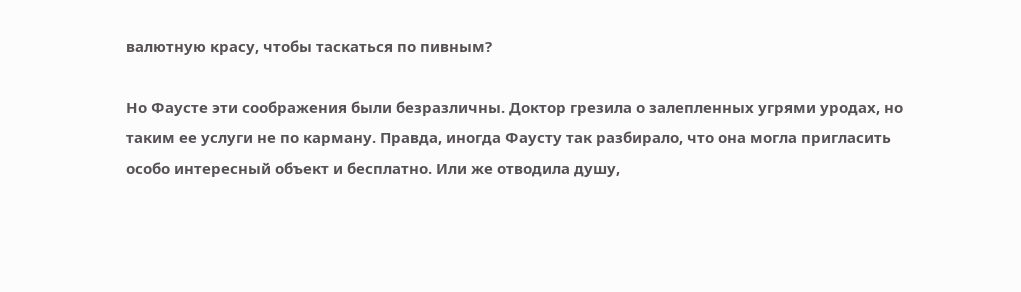валютную красу, чтобы таскаться по пивным?

Но Фаусте эти соображения были безразличны. Доктор грезила о залепленных угрями уродах, но таким ее услуги не по карману. Правда, иногда Фаусту так разбирало, что она могла пригласить особо интересный объект и бесплатно. Или же отводила душу,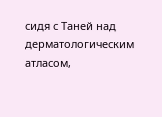сидя с Таней над дерматологическим атласом,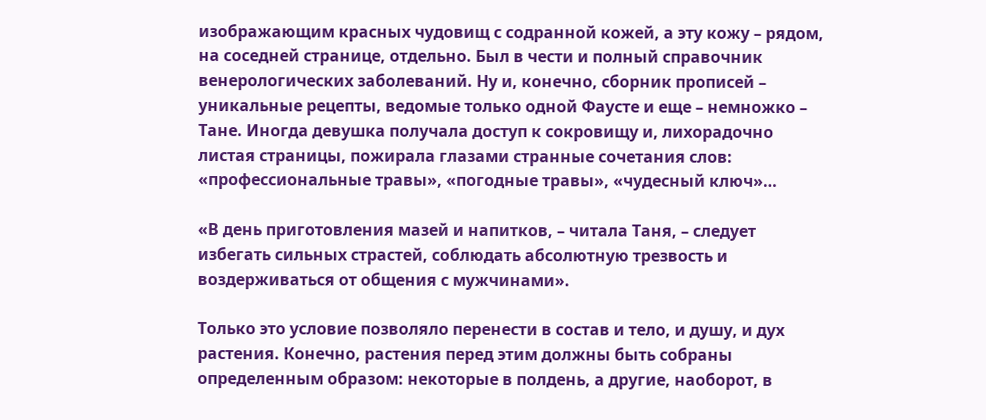изображающим красных чудовищ с содранной кожей, а эту кожу – рядом, на соседней странице, отдельно. Был в чести и полный справочник венерологических заболеваний. Ну и, конечно, сборник прописей – уникальные рецепты, ведомые только одной Фаусте и еще – немножко – Тане. Иногда девушка получала доступ к сокровищу и, лихорадочно листая страницы, пожирала глазами странные сочетания слов: «профессиональные травы», «погодные травы», «чудесный ключ»…

«В день приготовления мазей и напитков, – читала Таня, – следует избегать сильных страстей, соблюдать абсолютную трезвость и воздерживаться от общения с мужчинами».

Только это условие позволяло перенести в состав и тело, и душу, и дух растения. Конечно, растения перед этим должны быть собраны определенным образом: некоторые в полдень, а другие, наоборот, в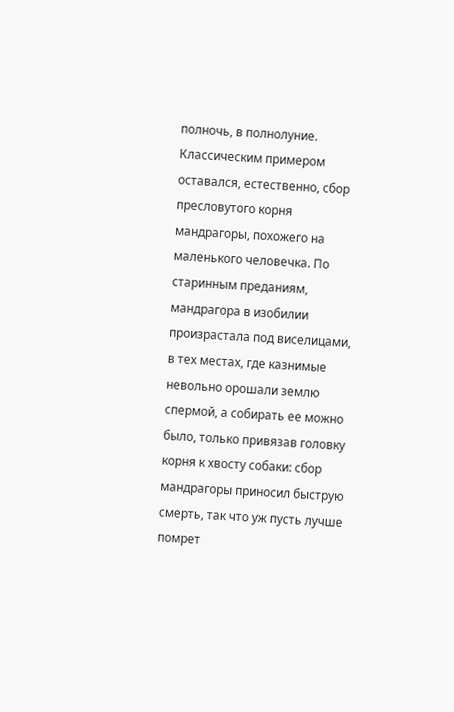полночь, в полнолуние. Классическим примером оставался, естественно, сбор пресловутого корня мандрагоры, похожего на маленького человечка. По старинным преданиям, мандрагора в изобилии произрастала под виселицами, в тех местах, где казнимые невольно орошали землю спермой, а собирать ее можно было, только привязав головку корня к хвосту собаки: сбор мандрагоры приносил быструю смерть, так что уж пусть лучше помрет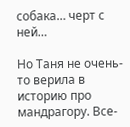собака… черт с ней…

Но Таня не очень-то верила в историю про мандрагору. Все-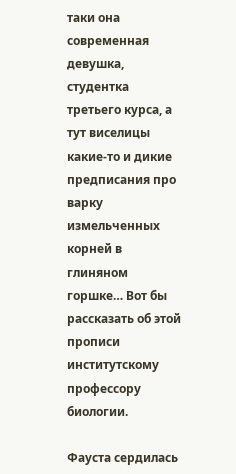таки она современная девушка, студентка третьего курса, а тут виселицы какие-то и дикие предписания про варку измельченных корней в глиняном горшке… Вот бы рассказать об этой прописи институтскому профессору биологии.

Фауста сердилась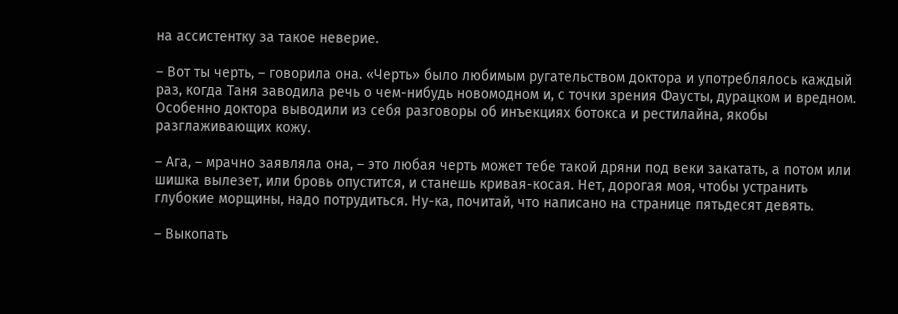на ассистентку за такое неверие.

– Вот ты черть, – говорила она. «Черть» было любимым ругательством доктора и употреблялось каждый раз, когда Таня заводила речь о чем-нибудь новомодном и, с точки зрения Фаусты, дурацком и вредном. Особенно доктора выводили из себя разговоры об инъекциях ботокса и рестилайна, якобы разглаживающих кожу.

– Ага, – мрачно заявляла она, – это любая черть может тебе такой дряни под веки закатать, а потом или шишка вылезет, или бровь опустится, и станешь кривая-косая. Нет, дорогая моя, чтобы устранить глубокие морщины, надо потрудиться. Ну-ка, почитай, что написано на странице пятьдесят девять.

– Выкопать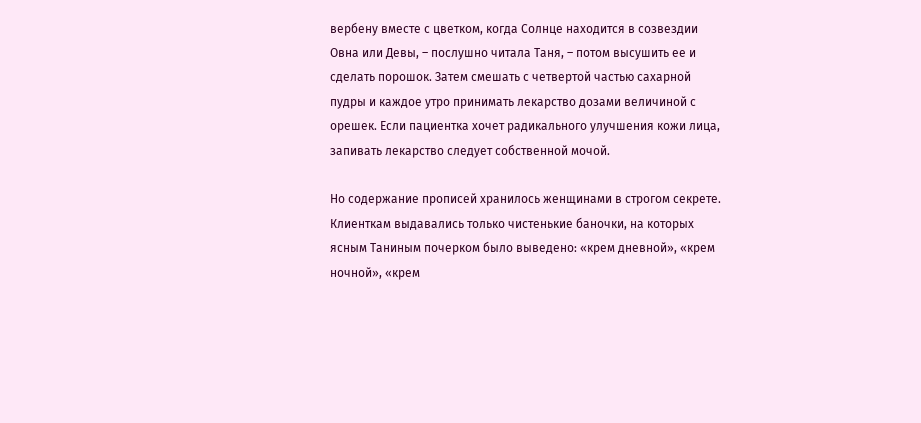вербену вместе с цветком, когда Солнце находится в созвездии Овна или Девы, – послушно читала Таня, – потом высушить ее и сделать порошок. Затем смешать с четвертой частью сахарной пудры и каждое утро принимать лекарство дозами величиной с орешек. Если пациентка хочет радикального улучшения кожи лица, запивать лекарство следует собственной мочой.

Но содержание прописей хранилось женщинами в строгом секрете. Клиенткам выдавались только чистенькие баночки, на которых ясным Таниным почерком было выведено: «крем дневной», «крем ночной», «крем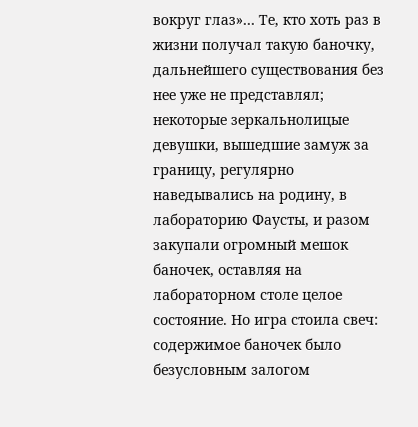вокруг глаз»… Те, кто хоть раз в жизни получал такую баночку, дальнейшего существования без нее уже не представлял; некоторые зеркальнолицые девушки, вышедшие замуж за границу, регулярно наведывались на родину, в лабораторию Фаусты, и разом закупали огромный мешок баночек, оставляя на лабораторном столе целое состояние. Но игра стоила свеч: содержимое баночек было безусловным залогом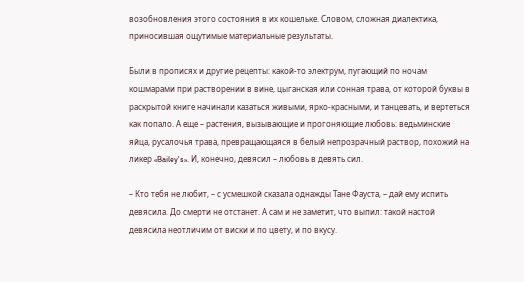возобновления этого состояния в их кошельке. Словом, сложная диалектика, приносившая ощутимые материальные результаты.

Были в прописях и другие рецепты: какой-то электрум, пугающий по ночам кошмарами при растворении в вине, цыганская или сонная трава, от которой буквы в раскрытой книге начинали казаться живыми, ярко-красными, и танцевать, и вертеться как попало. А еще – растения, вызывающие и прогоняющие любовь: ведьминские яйца, русалочья трава, превращающаяся в белый непрозрачный раствор, похожий на ликер «Bailey's». И, конечно, девясил – любовь в девять сил.

– Кто тебя не любит, – с усмешкой сказала однажды Тане Фауста, – дай ему испить девясила. До смерти не отстанет. А сам и не заметит, что выпил: такой настой девясила неотличим от виски и по цвету, и по вкусу.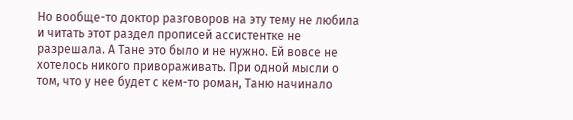Но вообще-то доктор разговоров на эту тему не любила и читать этот раздел прописей ассистентке не разрешала. А Тане это было и не нужно. Ей вовсе не хотелось никого привораживать. При одной мысли о том, что у нее будет с кем-то роман, Таню начинало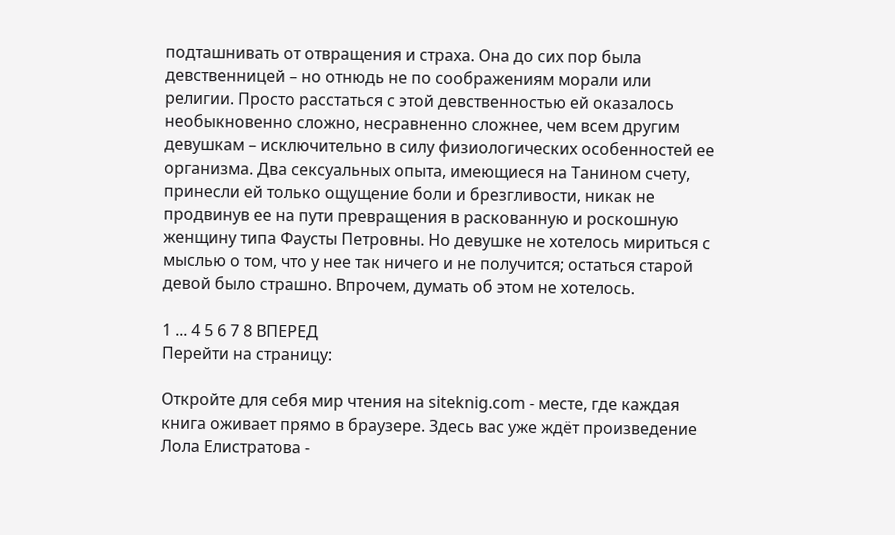подташнивать от отвращения и страха. Она до сих пор была девственницей – но отнюдь не по соображениям морали или религии. Просто расстаться с этой девственностью ей оказалось необыкновенно сложно, несравненно сложнее, чем всем другим девушкам – исключительно в силу физиологических особенностей ее организма. Два сексуальных опыта, имеющиеся на Танином счету, принесли ей только ощущение боли и брезгливости, никак не продвинув ее на пути превращения в раскованную и роскошную женщину типа Фаусты Петровны. Но девушке не хотелось мириться с мыслью о том, что у нее так ничего и не получится; остаться старой девой было страшно. Впрочем, думать об этом не хотелось.

1 ... 4 5 6 7 8 ВПЕРЕД
Перейти на страницу:

Откройте для себя мир чтения на siteknig.com - месте, где каждая книга оживает прямо в браузере. Здесь вас уже ждёт произведение Лола Елистратова -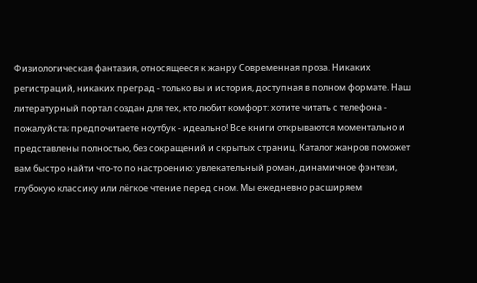Физиологическая фантазия, относящееся к жанру Современная проза. Никаких регистраций, никаких преград - только вы и история, доступная в полном формате. Наш литературный портал создан для тех, кто любит комфорт: хотите читать с телефона - пожалуйста; предпочитаете ноутбук - идеально! Все книги открываются моментально и представлены полностью, без сокращений и скрытых страниц. Каталог жанров поможет вам быстро найти что-то по настроению: увлекательный роман, динамичное фэнтези, глубокую классику или лёгкое чтение перед сном. Мы ежедневно расширяем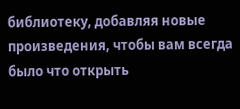библиотеку, добавляя новые произведения, чтобы вам всегда было что открыть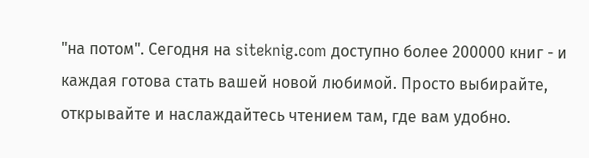"на потом". Сегодня на siteknig.com доступно более 200000 книг - и каждая готова стать вашей новой любимой. Просто выбирайте, открывайте и наслаждайтесь чтением там, где вам удобно.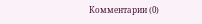Комментарии (0)